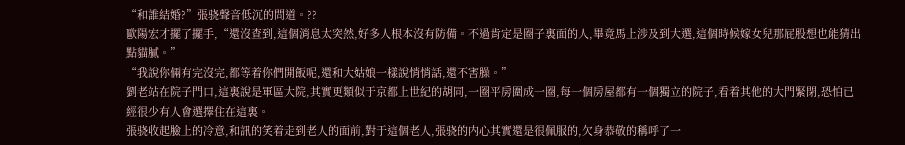“和誰結婚?”張骁聲音低沉的問道。??
歐陽宏才擺了擺手,“還沒查到,這個消息太突然,好多人根本沒有防備。不過肯定是圈子裏面的人,畢竟馬上涉及到大選,這個時候嫁女兒那屁股想也能猜出點貓膩。”
“我說你倆有完沒完,都等着你們開飯呢,還和大姑娘一樣說悄悄話,還不害臊。”
劉老站在院子門口,這裏說是軍區大院,其實更類似于京都上世紀的胡同,一圈平房圍成一圈,每一個房屋都有一個獨立的院子,看着其他的大門緊閉,恐怕已經很少有人會選擇住在這裏。
張骁收起臉上的冷意,和訊的笑着走到老人的面前,對于這個老人,張骁的内心其實還是很佩服的,欠身恭敬的稱呼了一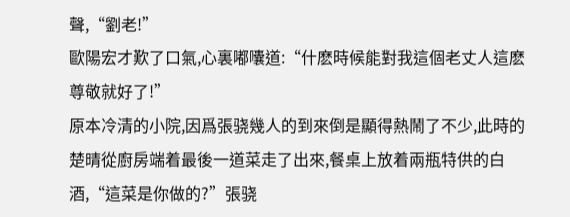聲,“劉老!”
歐陽宏才歎了口氣,心裏嘟囔道:“什麽時候能對我這個老丈人這麽尊敬就好了!”
原本冷清的小院,因爲張骁幾人的到來倒是顯得熱鬧了不少,此時的楚晴從廚房端着最後一道菜走了出來,餐桌上放着兩瓶特供的白酒,“這菜是你做的?”張骁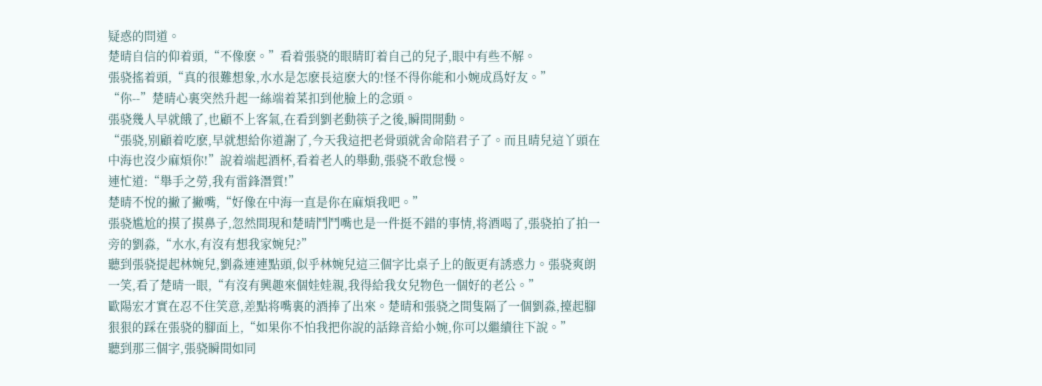疑惑的問道。
楚晴自信的仰着頭,“不像麽。”看着張骁的眼睛盯着自己的兒子,眼中有些不解。
張骁搖着頭,“真的很難想象,水水是怎麽長這麽大的!怪不得你能和小婉成爲好友。”
“你--”楚晴心裏突然升起一絲端着菜扣到他臉上的念頭。
張骁幾人早就餓了,也顧不上客氣,在看到劉老動筷子之後,瞬間開動。
“張骁,别顧着吃麽,早就想給你道謝了,今天我這把老骨頭就舍命陪君子了。而且晴兒這丫頭在中海也沒少麻煩你!”說着端起酒杯,看着老人的舉動,張骁不敢怠慢。
連忙道:“舉手之勞,我有雷鋒潛質!”
楚晴不悅的撇了撇嘴,“好像在中海一直是你在麻煩我吧。”
張骁尴尬的摸了摸鼻子,忽然間現和楚晴鬥鬥嘴也是一件挺不錯的事情,将酒喝了,張骁拍了拍一旁的劉淼,“水水,有沒有想我家婉兒?”
聽到張骁提起林婉兒,劉淼連連點頭,似乎林婉兒這三個字比桌子上的飯更有誘惑力。張骁爽朗一笑,看了楚晴一眼,“有沒有興趣來個娃娃親,我得給我女兒物色一個好的老公。”
歐陽宏才實在忍不住笑意,差點将嘴裏的酒捧了出來。楚晴和張骁之間隻隔了一個劉淼,擡起腳狠狠的踩在張骁的腳面上,“如果你不怕我把你說的話錄音給小婉,你可以繼續往下說。”
聽到那三個字,張骁瞬間如同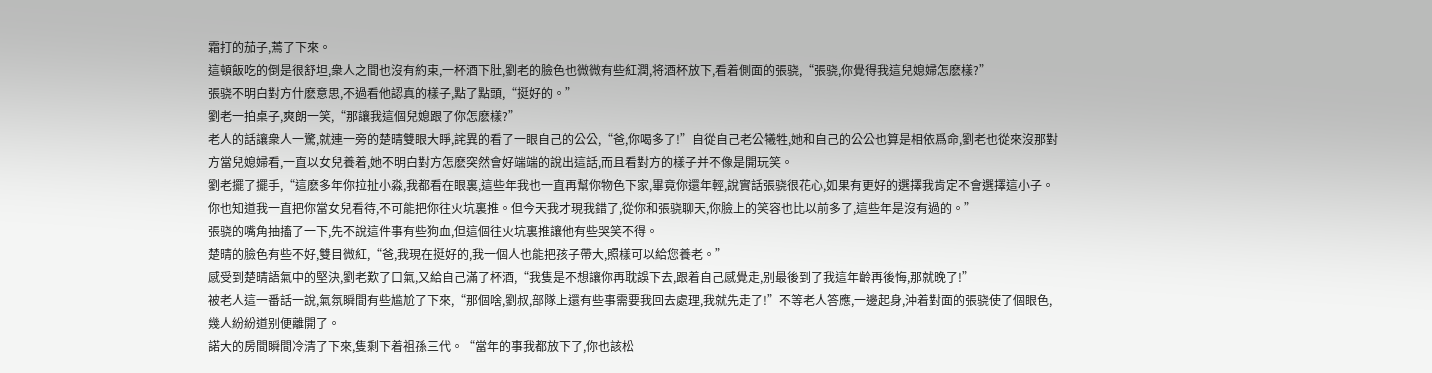霜打的茄子,蔫了下來。
這頓飯吃的倒是很舒坦,衆人之間也沒有約束,一杯酒下肚,劉老的臉色也微微有些紅潤,将酒杯放下,看着側面的張骁,“張骁,你覺得我這兒媳婦怎麽樣?”
張骁不明白對方什麽意思,不過看他認真的樣子,點了點頭,“挺好的。”
劉老一拍桌子,爽朗一笑,“那讓我這個兒媳跟了你怎麽樣?”
老人的話讓衆人一驚,就連一旁的楚晴雙眼大睜,詫異的看了一眼自己的公公,“爸,你喝多了!”自從自己老公犧牲,她和自己的公公也算是相依爲命,劉老也從來沒那對方當兒媳婦看,一直以女兒養着,她不明白對方怎麽突然會好端端的說出這話,而且看對方的樣子并不像是開玩笑。
劉老擺了擺手,“這麽多年你拉扯小淼,我都看在眼裏,這些年我也一直再幫你物色下家,畢竟你還年輕,說實話張骁很花心,如果有更好的選擇我肯定不會選擇這小子。你也知道我一直把你當女兒看待,不可能把你往火坑裏推。但今天我才現我錯了,從你和張骁聊天,你臉上的笑容也比以前多了,這些年是沒有過的。”
張骁的嘴角抽搐了一下,先不說這件事有些狗血,但這個往火坑裏推讓他有些哭笑不得。
楚晴的臉色有些不好,雙目微紅,“爸,我現在挺好的,我一個人也能把孩子帶大,照樣可以給您養老。”
感受到楚晴語氣中的堅決,劉老歎了口氣,又給自己滿了杯酒,“我隻是不想讓你再耽誤下去,跟着自己感覺走,别最後到了我這年齡再後悔,那就晚了!”
被老人這一番話一說,氣氛瞬間有些尴尬了下來,“那個啥,劉叔,部隊上還有些事需要我回去處理,我就先走了!”不等老人答應,一邊起身,沖着對面的張骁使了個眼色,幾人紛紛道别便離開了。
諾大的房間瞬間冷清了下來,隻剩下着祖孫三代。“當年的事我都放下了,你也該松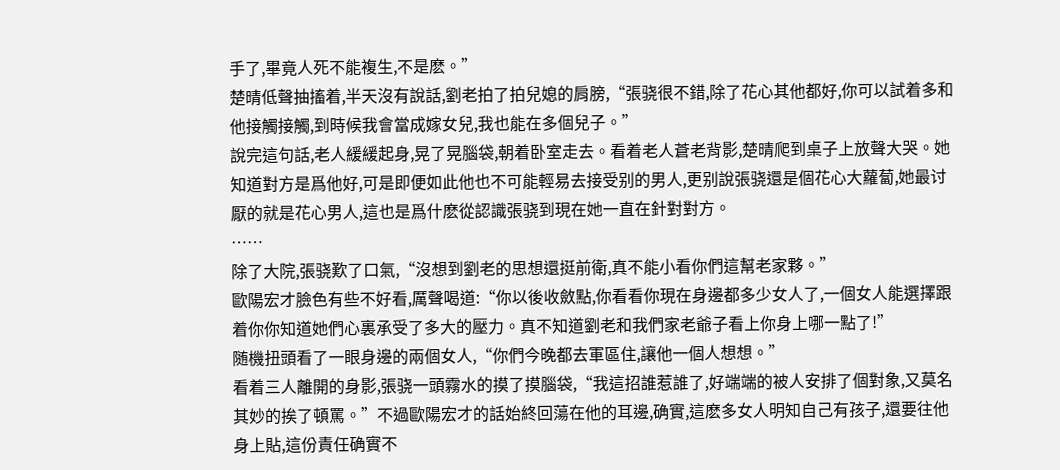手了,畢竟人死不能複生,不是麽。”
楚晴低聲抽搐着,半天沒有說話,劉老拍了拍兒媳的肩膀,“張骁很不錯,除了花心其他都好,你可以試着多和他接觸接觸,到時候我會當成嫁女兒,我也能在多個兒子。”
說完這句話,老人緩緩起身,晃了晃腦袋,朝着卧室走去。看着老人蒼老背影,楚晴爬到桌子上放聲大哭。她知道對方是爲他好,可是即便如此他也不可能輕易去接受别的男人,更别說張骁還是個花心大蘿蔔,她最讨厭的就是花心男人,這也是爲什麽從認識張骁到現在她一直在針對對方。
……
除了大院,張骁歎了口氣,“沒想到劉老的思想還挺前衛,真不能小看你們這幫老家夥。”
歐陽宏才臉色有些不好看,厲聲喝道:“你以後收斂點,你看看你現在身邊都多少女人了,一個女人能選擇跟着你你知道她們心裏承受了多大的壓力。真不知道劉老和我們家老爺子看上你身上哪一點了!”
随機扭頭看了一眼身邊的兩個女人,“你們今晚都去軍區住,讓他一個人想想。”
看着三人離開的身影,張骁一頭霧水的摸了摸腦袋,“我這招誰惹誰了,好端端的被人安排了個對象,又莫名其妙的挨了頓罵。”不過歐陽宏才的話始終回蕩在他的耳邊,确實,這麽多女人明知自己有孩子,還要往他身上貼,這份責任确實不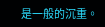是一般的沉重。